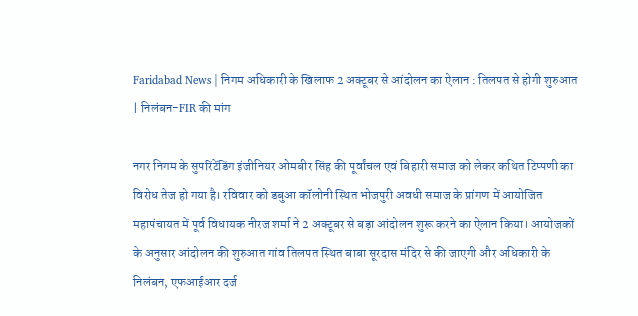Faridabad News | निगम अधिकारी के खिलाफ 2 अक्टूबर से आंदोलन का ऐलान : तिलपत से होगी शुरुआत | निलंबन-FIR की मांग

नगर निगम के सुपरिंटेंडिंग इंजीनियर ओमबीर सिंह की पूर्वांचल एवं बिहारी समाज को लेकर कथित टिप्पणी का विरोध तेज हो गया है। रविवार को डबुआ कॉलोनी स्थित भोजपुरी अवधी समाज के प्रांगण में आयोजित महापंचायत में पूर्व विधायक नीरज शर्मा ने 2 अक्टूबर से बड़ा आंदोलन शुरू करने का ऐलान किया। आयोजकों के अनुसार आंदोलन की शुरुआत गांव तिलपत स्थित बाबा सूरदास मंदिर से की जाएगी और अधिकारी के निलंबन, एफआईआर दर्ज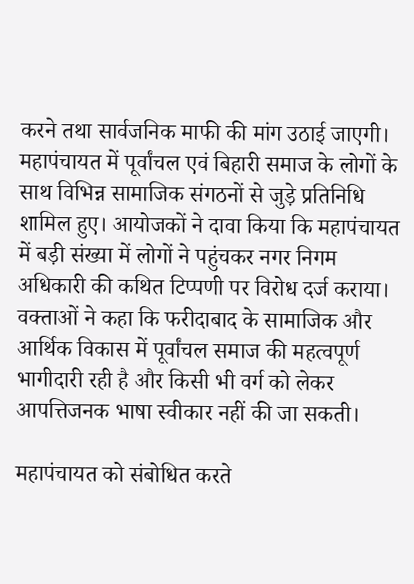करने तथा सार्वजनिक माफी की मांग उठाई जाएगी।
महापंचायत में पूर्वांचल एवं बिहारी समाज के लोगों के साथ विभिन्न सामाजिक संगठनों से जुड़े प्रतिनिधि शामिल हुए। आयोजकों ने दावा किया कि महापंचायत में बड़ी संख्या में लोगों ने पहुंचकर नगर निगम अधिकारी की कथित टिप्पणी पर विरोध दर्ज कराया। वक्ताओं ने कहा कि फरीदाबाद के सामाजिक और आर्थिक विकास में पूर्वांचल समाज की महत्वपूर्ण भागीदारी रही है और किसी भी वर्ग को लेकर आपत्तिजनक भाषा स्वीकार नहीं की जा सकती।

महापंचायत को संबोधित करते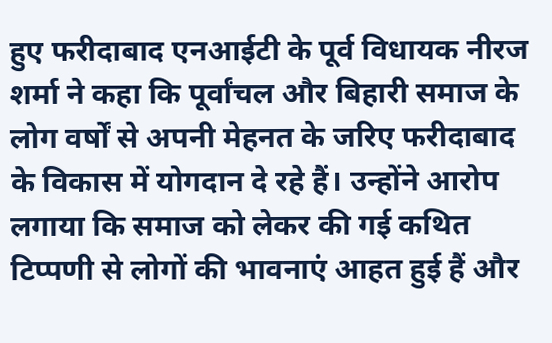हुए फरीदाबाद एनआईटी के पूर्व विधायक नीरज शर्मा ने कहा कि पूर्वांचल और बिहारी समाज के लोग वर्षों से अपनी मेहनत के जरिए फरीदाबाद के विकास में योगदान दे रहे हैं। उन्होंने आरोप लगाया कि समाज को लेकर की गई कथित टिप्पणी से लोगों की भावनाएं आहत हुई हैं और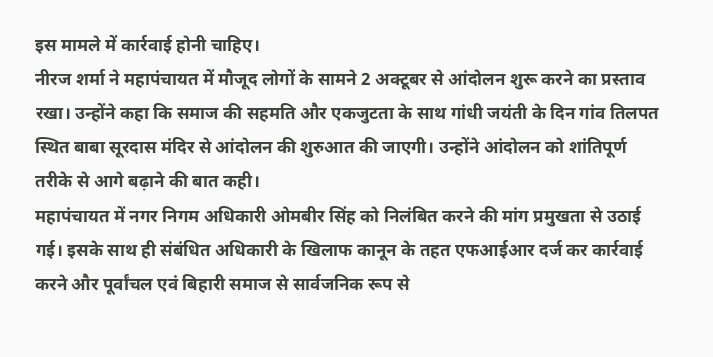इस मामले में कार्रवाई होनी चाहिए।
नीरज शर्मा ने महापंचायत में मौजूद लोगों के सामने 2 अक्टूबर से आंदोलन शुरू करने का प्रस्ताव रखा। उन्होंने कहा कि समाज की सहमति और एकजुटता के साथ गांधी जयंती के दिन गांव तिलपत स्थित बाबा सूरदास मंदिर से आंदोलन की शुरुआत की जाएगी। उन्होंने आंदोलन को शांतिपूर्ण तरीके से आगे बढ़ाने की बात कही।
महापंचायत में नगर निगम अधिकारी ओमबीर सिंह को निलंबित करने की मांग प्रमुखता से उठाई गई। इसके साथ ही संबंधित अधिकारी के खिलाफ कानून के तहत एफआईआर दर्ज कर कार्रवाई करने और पूर्वांचल एवं बिहारी समाज से सार्वजनिक रूप से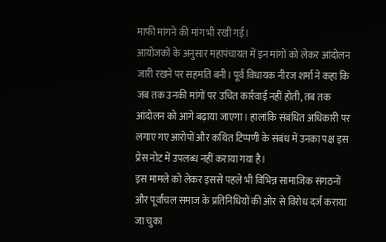माफी मांगने की मांग भी रखी गई।
आयोजकों के अनुसार महापंचायत में इन मांगों को लेकर आंदोलन जारी रखने पर सहमति बनी। पूर्व विधायक नीरज शर्मा ने कहा कि जब तक उनकी मांगों पर उचित कार्रवाई नहीं होती, तब तक आंदोलन को आगे बढ़ाया जाएगा। हालांकि संबंधित अधिकारी पर लगाए गए आरोपों और कथित टिप्पणी के संबंध में उनका पक्ष इस प्रेस नोट में उपलब्ध नहीं कराया गया है।
इस मामले को लेकर इससे पहले भी विभिन्न सामाजिक संगठनों और पूर्वांचल समाज के प्रतिनिधियों की ओर से विरोध दर्ज कराया जा चुका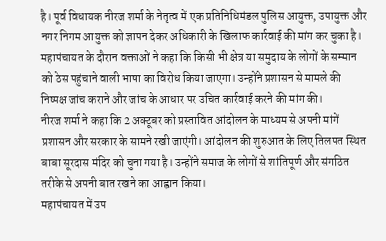है। पूर्व विधायक नीरज शर्मा के नेतृत्व में एक प्रतिनिधिमंडल पुलिस आयुक्त, उपायुक्त और नगर निगम आयुक्त को ज्ञापन देकर अधिकारी के खिलाफ कार्रवाई की मांग कर चुका है।
महापंचायत के दौरान वक्ताओं ने कहा कि किसी भी क्षेत्र या समुदाय के लोगों के सम्मान को ठेस पहुंचाने वाली भाषा का विरोध किया जाएगा। उन्होंने प्रशासन से मामले की निष्पक्ष जांच कराने और जांच के आधार पर उचित कार्रवाई करने की मांग की।
नीरज शर्मा ने कहा कि 2 अक्टूबर को प्रस्तावित आंदोलन के माध्यम से अपनी मांगें प्रशासन और सरकार के सामने रखी जाएंगी। आंदोलन की शुरुआत के लिए तिलपत स्थित बाबा सूरदास मंदिर को चुना गया है। उन्होंने समाज के लोगों से शांतिपूर्ण और संगठित तरीके से अपनी बात रखने का आह्वान किया।
महापंचायत में उप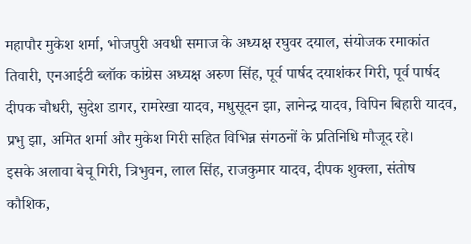महापौर मुकेश शर्मा, भोजपुरी अवधी समाज के अध्यक्ष रघुवर दयाल, संयोजक रमाकांत तिवारी, एनआईटी ब्लॉक कांग्रेस अध्यक्ष अरुण सिंह, पूर्व पार्षद दयाशंकर गिरी, पूर्व पार्षद दीपक चौधरी, सुदेश डागर, रामरेखा यादव, मधुसूदन झा, ज्ञानेन्द्र यादव, विपिन बिहारी यादव, प्रभु झा, अमित शर्मा और मुकेश गिरी सहित विभिन्न संगठनों के प्रतिनिधि मौजूद रहे।
इसके अलावा बेचू गिरी, त्रिभुवन, लाल सिंह, राजकुमार यादव, दीपक शुक्ला, संतोष कौशिक,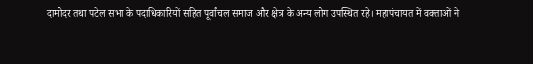दामोदर तथा पटेल सभा के पदाधिकारियों सहित पूर्वांचल समाज और क्षेत्र के अन्य लोग उपस्थित रहे। महापंचायत में वक्ताओं ने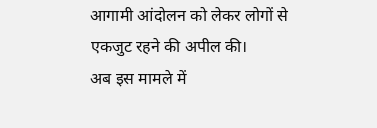आगामी आंदोलन को लेकर लोगों से एकजुट रहने की अपील की।
अब इस मामले में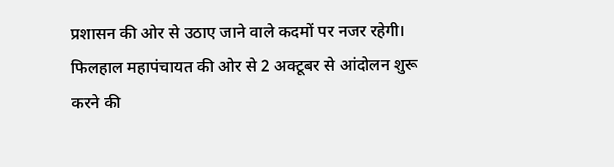प्रशासन की ओर से उठाए जाने वाले कदमों पर नजर रहेगी। फिलहाल महापंचायत की ओर से 2 अक्टूबर से आंदोलन शुरू करने की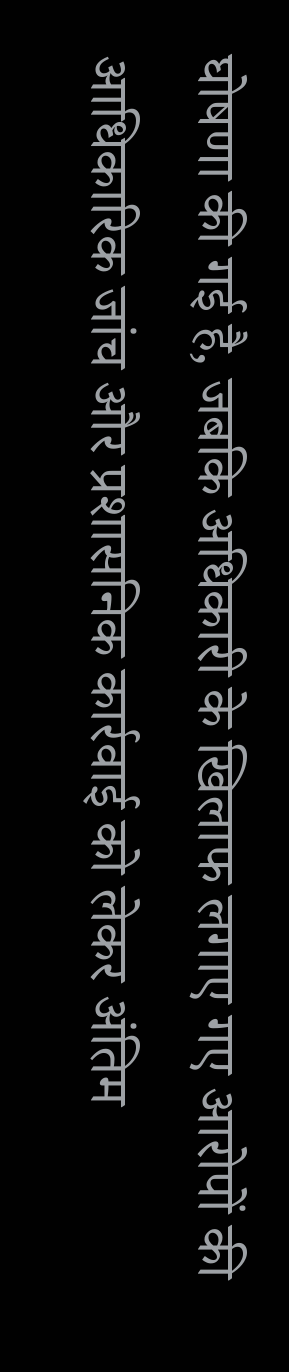घोषणा की गई है, जबकि अधिकारी के खिलाफ लगाए गए आरोपों की आधिकारिक जांच और प्रशासनिक कार्रवाई को लेकर अंतिम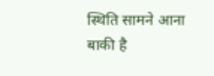स्थिति सामने आना बाकी है